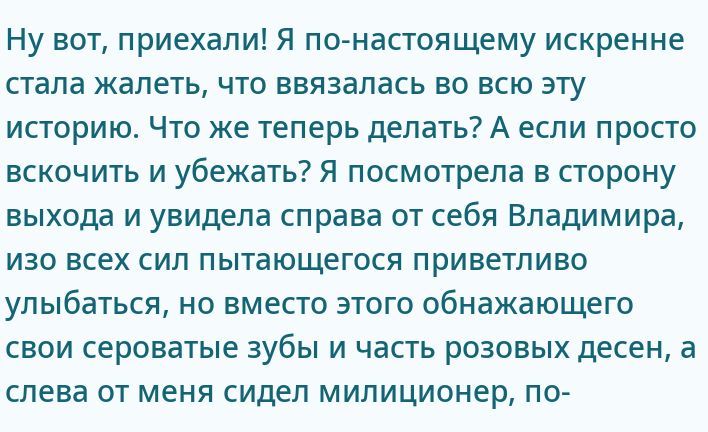Ну вот, приехали! Я по-настоящему искренне стала жалеть, что ввязалась во всю эту историю. Что же теперь делать? А если просто вскочить и убежать? Я посмотрела в сторону выхода и увидела справа от себя Владимира, изо всех сил пытающегося приветливо улыбаться, но вместо этого обнажающего свои сероватые зубы и часть розовых десен, а слева от меня сидел милиционер, по-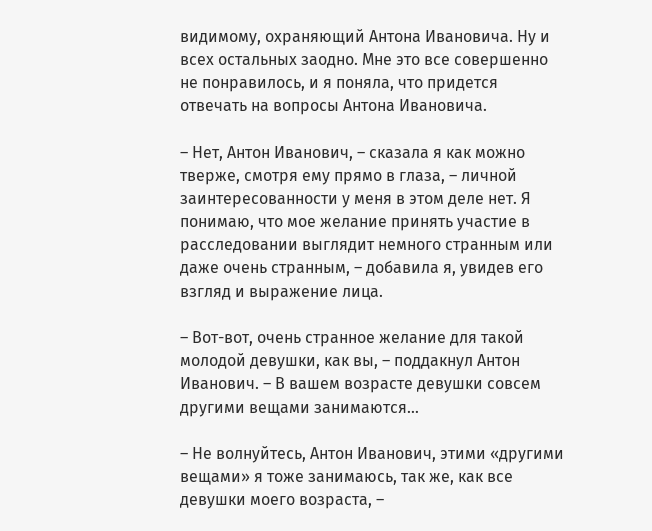видимому, охраняющий Антона Ивановича. Ну и всех остальных заодно. Мне это все совершенно не понравилось, и я поняла, что придется отвечать на вопросы Антона Ивановича.

– Нет, Антон Иванович, – сказала я как можно тверже, смотря ему прямо в глаза, – личной заинтересованности у меня в этом деле нет. Я понимаю, что мое желание принять участие в расследовании выглядит немного странным или даже очень странным, – добавила я, увидев его взгляд и выражение лица.

– Вот-вот, очень странное желание для такой молодой девушки, как вы, – поддакнул Антон Иванович. – В вашем возрасте девушки совсем другими вещами занимаются…

– Не волнуйтесь, Антон Иванович, этими «другими вещами» я тоже занимаюсь, так же, как все девушки моего возраста, –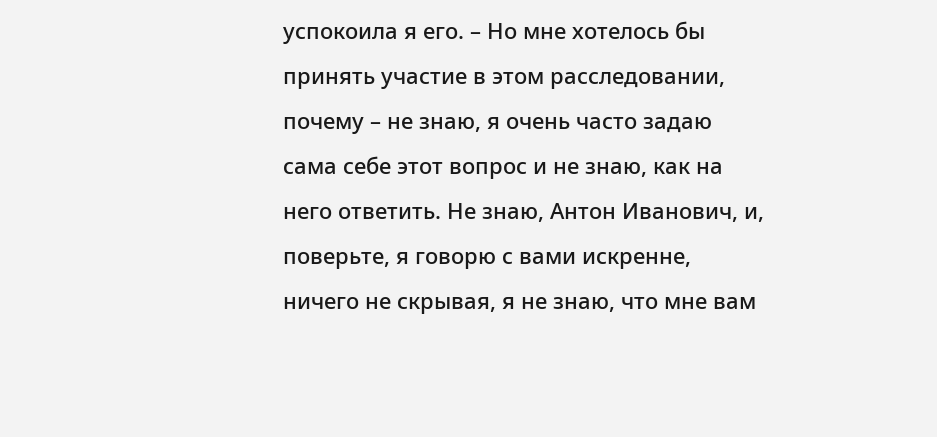успокоила я его. – Но мне хотелось бы принять участие в этом расследовании, почему – не знаю, я очень часто задаю сама себе этот вопрос и не знаю, как на него ответить. Не знаю, Антон Иванович, и, поверьте, я говорю с вами искренне, ничего не скрывая, я не знаю, что мне вам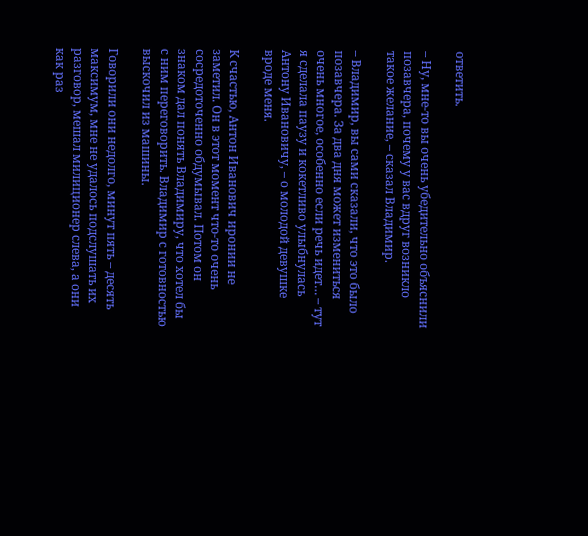ответить.

– Ну, мне-то вы очень убедительно объяснили позавчера, почему у вас вдруг возникло такое желание, – сказал Владимир.

– Владимир, вы сами сказали, что это было позавчера. За два дня может измениться очень многое, особенно если речь идет… – тут я сделала паузу и кокетливо улыбнулась Антону Ивановичу, – о молодой девушке вроде меня.

К счастью, Антон Иванович иронии не заметил. Он в этот момент что-то очень сосредоточенно обдумывал. Потом он знаком дал понять Владимиру, что хотел бы с ним переговорить. Владимир с готовностью выскочил из машины.

Говорили они недолго, минут пять – десять максимум, мне не удалось подслушать их разговор, мешал милиционер слева, а они как раз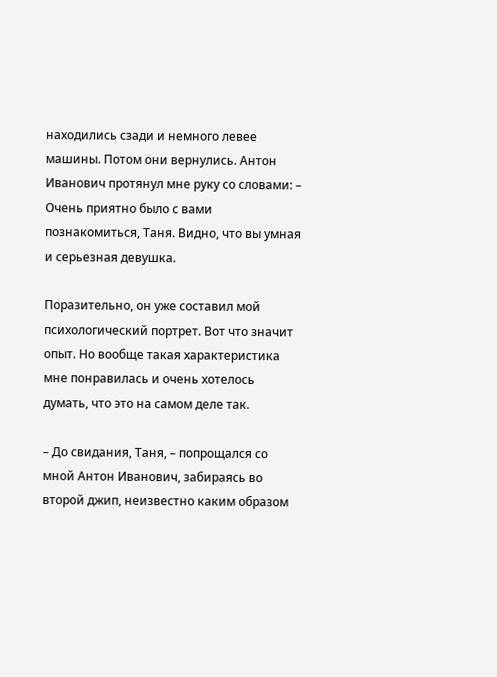находились сзади и немного левее машины. Потом они вернулись. Антон Иванович протянул мне руку со словами: – Очень приятно было с вами познакомиться, Таня. Видно, что вы умная и серьезная девушка.

Поразительно, он уже составил мой психологический портрет. Вот что значит опыт. Но вообще такая характеристика мне понравилась и очень хотелось думать, что это на самом деле так.

– До свидания, Таня, – попрощался со мной Антон Иванович, забираясь во второй джип, неизвестно каким образом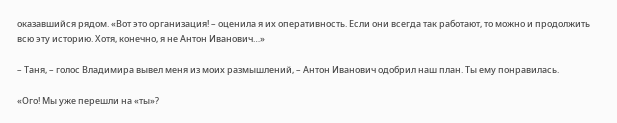оказавшийся рядом. «Вот это организация! – оценила я их оперативность. Если они всегда так работают, то можно и продолжить всю эту историю. Хотя, конечно, я не Антон Иванович…»

– Таня, – голос Владимира вывел меня из моих размышлений, – Антон Иванович одобрил наш план. Ты ему понравилась.

«Ого! Мы уже перешли на «ты»?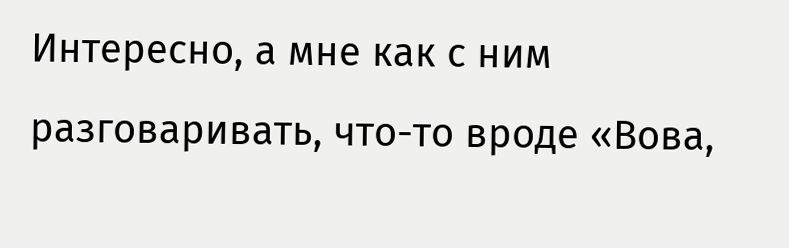Интересно, а мне как с ним разговаривать, что-то вроде «Вова,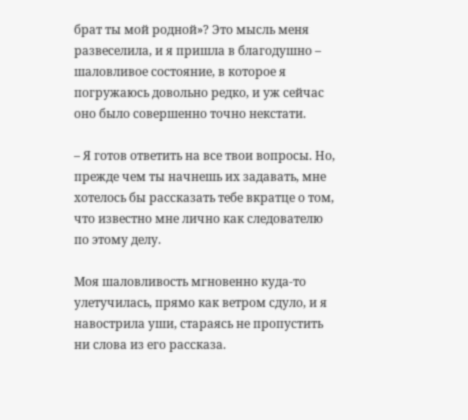брат ты мой родной»? Это мысль меня развеселила, и я пришла в благодушно – шаловливое состояние, в которое я погружаюсь довольно редко, и уж сейчас оно было совершенно точно некстати.

– Я готов ответить на все твои вопросы. Но, прежде чем ты начнешь их задавать, мне хотелось бы рассказать тебе вкратце о том, что известно мне лично как следователю по этому делу.

Моя шаловливость мгновенно куда-то улетучилась, прямо как ветром сдуло, и я навострила уши, стараясь не пропустить ни слова из его рассказа.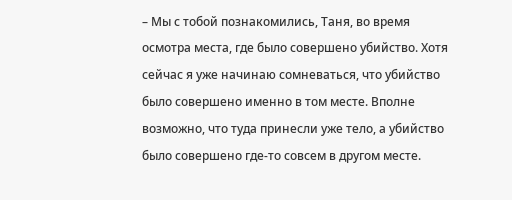– Мы с тобой познакомились, Таня, во время осмотра места, где было совершено убийство. Хотя сейчас я уже начинаю сомневаться, что убийство было совершено именно в том месте. Вполне возможно, что туда принесли уже тело, а убийство было совершено где-то совсем в другом месте.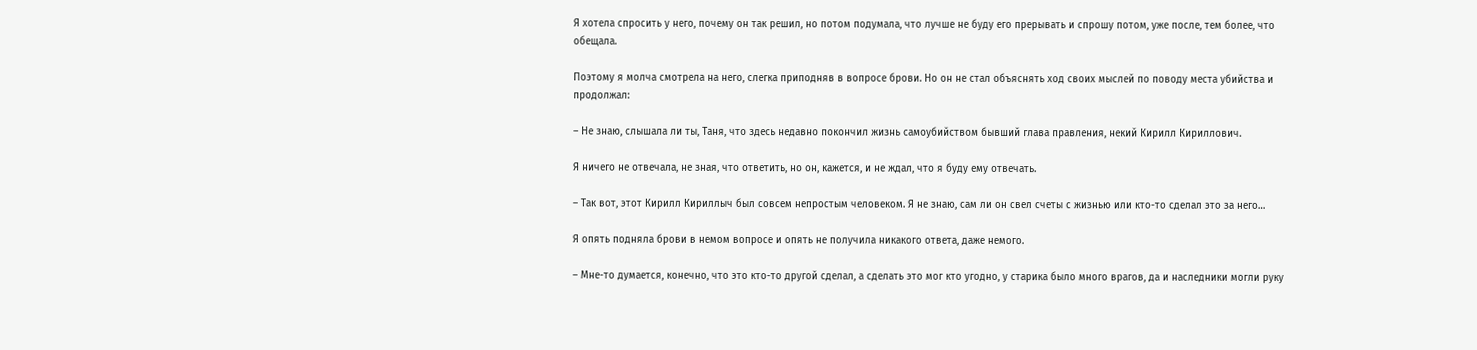Я хотела спросить у него, почему он так решил, но потом подумала, что лучше не буду его прерывать и спрошу потом, уже после, тем более, что обещала.

Поэтому я молча смотрела на него, слегка приподняв в вопросе брови. Но он не стал объяснять ход своих мыслей по поводу места убийства и продолжал:

– Не знаю, слышала ли ты, Таня, что здесь недавно покончил жизнь самоубийством бывший глава правления, некий Кирилл Кириллович.

Я ничего не отвечала, не зная, что ответить, но он, кажется, и не ждал, что я буду ему отвечать.

– Так вот, этот Кирилл Кириллыч был совсем непростым человеком. Я не знаю, сам ли он свел счеты с жизнью или кто-то сделал это за него…

Я опять подняла брови в немом вопросе и опять не получила никакого ответа, даже немого.

– Мне-то думается, конечно, что это кто-то другой сделал, а сделать это мог кто угодно, у старика было много врагов, да и наследники могли руку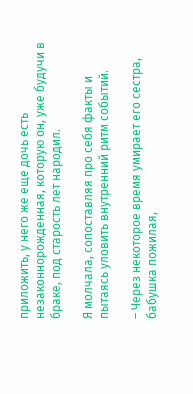приложить, у него же еще дочь есть незаконнорожденная, которую он, уже будучи в браке, под старость лет народил.

Я молчала, сопоставляя про себя факты и пытаясь уловить внутренний ритм событий.

– Через некоторое время умирает его сестра, бабушка пожилая,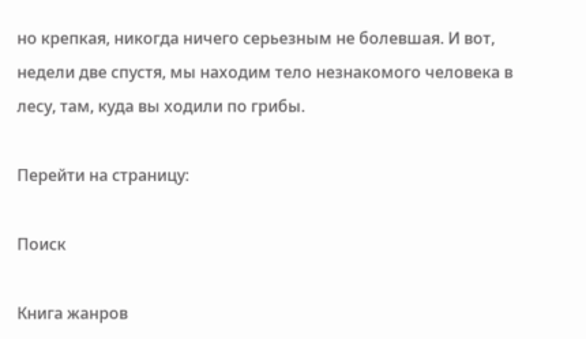но крепкая, никогда ничего серьезным не болевшая. И вот, недели две спустя, мы находим тело незнакомого человека в лесу, там, куда вы ходили по грибы.

Перейти на страницу:

Поиск

Книга жанров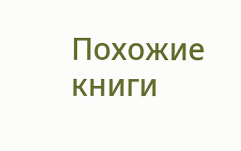Похожие книги